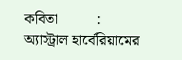কবিতা          :         অ্যাস্ট্রাল হার্বেরিয়ামের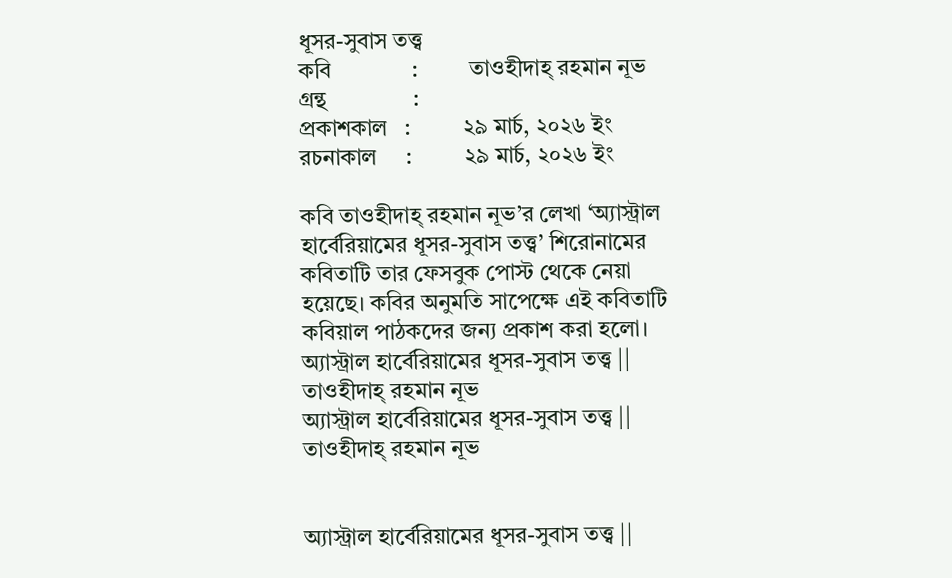ধূসর-সুবাস তত্ত্ব
কবি              :         তাওহীদাহ্ রহমান নূভ
গ্রন্থ               :
প্রকাশকাল   :         ২৯ মার্চ, ২০২৬ ইং
রচনাকাল     :         ২৯ মার্চ, ২০২৬ ইং

কবি তাওহীদাহ্ রহমান নূভ’র লেখা ‘অ্যাস্ট্রাল হার্বেরিয়ামের ধূসর-সুবাস তত্ত্ব’ শিরোনামের কবিতাটি তার ফেসবুক পোস্ট থেকে নেয়া হয়েছে। কবির অনুমতি সাপেক্ষে এই কবিতাটি কবিয়াল পাঠকদের জন্য প্রকাশ করা হলো।
অ্যাস্ট্রাল হার্বেরিয়ামের ধূসর-সুবাস তত্ত্ব || তাওহীদাহ্ রহমান নূভ
অ্যাস্ট্রাল হার্বেরিয়ামের ধূসর-সুবাস তত্ত্ব || তাওহীদাহ্ রহমান নূভ


অ্যাস্ট্রাল হার্বেরিয়ামের ধূসর-সুবাস তত্ত্ব ||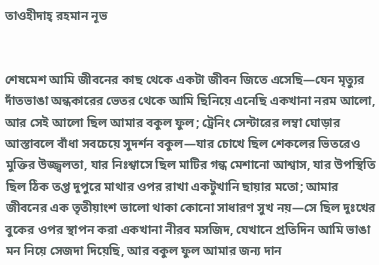তাওহীদাহ্ রহমান নূভ


শেষমেশ আমি জীবনের কাছ থেকে একটা জীবন জিতে এসেছি—যেন মৃত্যুর দাঁতভাঙা অন্ধকারের ভেতর থেকে আমি ছিনিয়ে এনেছি একখানা নরম আলো, আর সেই আলো ছিল আমার বকুল ফুল; ট্রেনিং সেন্টারের লম্বা ঘোড়ার আস্তাবলে বাঁধা সবচেয়ে সুদর্শন বকুল—যার চোখে ছিল শেকলের ভিতরেও মুক্তির উজ্জ্বলতা, যার নিঃশ্বাসে ছিল মাটির গন্ধ মেশানো আশ্বাস, যার উপস্থিতি ছিল ঠিক তপ্ত দুপুরে মাথার ওপর রাখা একটুখানি ছায়ার মতো; আমার জীবনের এক তৃতীয়াংশ ভালো থাকা কোনো সাধারণ সুখ নয়—সে ছিল দুঃখের বুকের ওপর স্থাপন করা একখানা নীরব মসজিদ, যেখানে প্রতিদিন আমি ভাঙা মন নিয়ে সেজদা দিয়েছি, আর বকুল ফুল আমার জন্য দান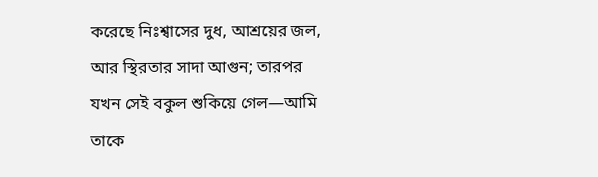করেছে নিঃশ্বাসের দুধ, আশ্রয়ের জল, আর স্থিরতার সাদা আগুন; তারপর যখন সেই বকুল শুকিয়ে গেল—আমি তাকে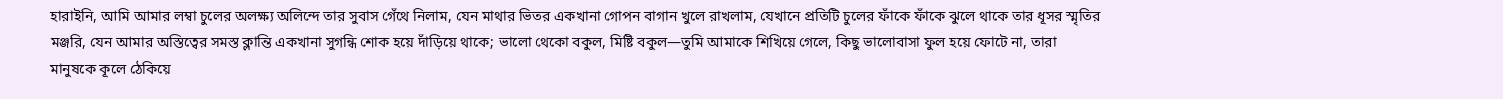হারাইনি, আমি আমার লম্বা চুলের অলক্ষ্য অলিন্দে তার সুবাস গেঁথে নিলাম, যেন মাথার ভিতর একখানা গোপন বাগান খুলে রাখলাম, যেখানে প্রতিটি চুলের ফাঁকে ফাঁকে ঝুলে থাকে তার ধূসর স্মৃতির মঞ্জরি, যেন আমার অস্তিত্বের সমস্ত ক্লান্তি একখানা সুগন্ধি শোক হয়ে দাঁড়িয়ে থাকে; ভালো থেকো বকুল, মিষ্টি বকুল—তুমি আমাকে শিখিয়ে গেলে, কিছু ভালোবাসা ফুল হয়ে ফোটে না, তারা মানুষকে কূলে ঠেকিয়ে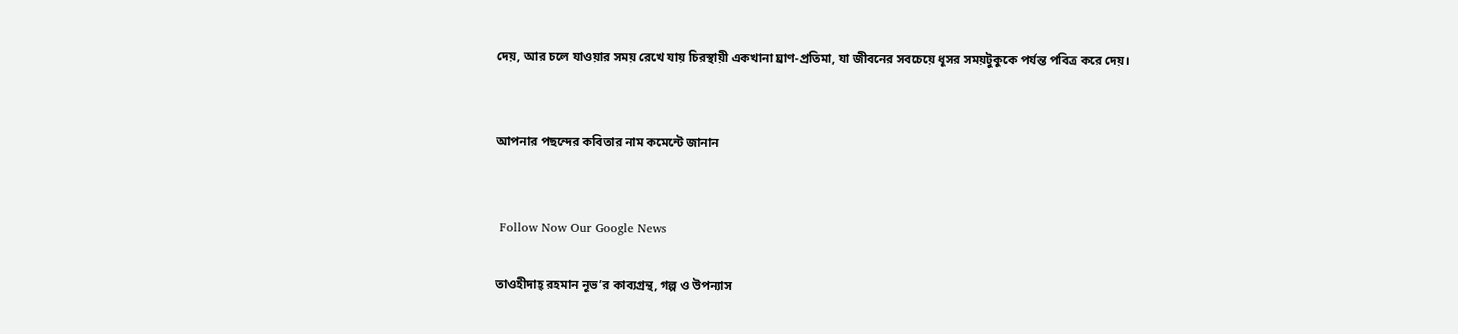দেয়, আর চলে যাওয়ার সময় রেখে যায় চিরস্থায়ী একখানা ঘ্রাণ-প্রতিমা, যা জীবনের সবচেয়ে ধূসর সময়টুকুকে পর্যন্ত পবিত্র করে দেয়।


আপনার পছন্দের কবিতার নাম কমেন্টে জানান


 Follow Now Our Google News

তাওহীদাহ্ রহমান নূভ’র কাব্যগ্রন্থ, গল্প ও উপন্যাস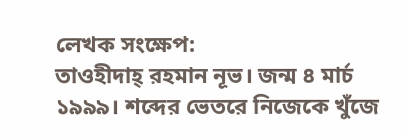লেখক সংক্ষেপ:
তাওহীদাহ্ রহমান নূভ। জন্ম ৪ মার্চ ১৯৯৯। শব্দের ভেতরে নিজেকে খুঁজে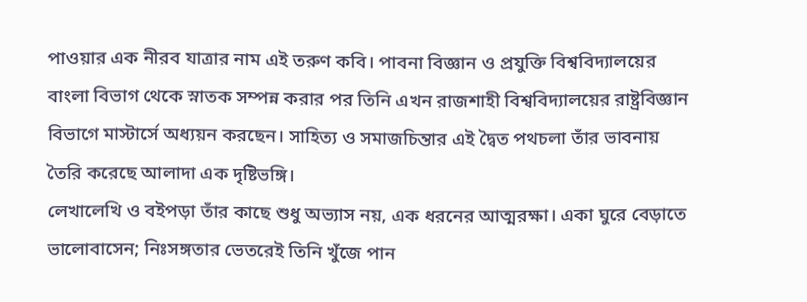পাওয়ার এক নীরব যাত্রার নাম এই তরুণ কবি। পাবনা বিজ্ঞান ও প্রযুক্তি বিশ্ববিদ্যালয়ের বাংলা বিভাগ থেকে স্নাতক সম্পন্ন করার পর তিনি এখন রাজশাহী বিশ্ববিদ্যালয়ের রাষ্ট্রবিজ্ঞান বিভাগে মাস্টার্সে অধ্যয়ন করছেন। সাহিত্য ও সমাজচিন্তার এই দ্বৈত পথচলা তাঁর ভাবনায় তৈরি করেছে আলাদা এক দৃষ্টিভঙ্গি।
লেখালেখি ও বইপড়া তাঁর কাছে শুধু অভ্যাস নয়, এক ধরনের আত্মরক্ষা। একা ঘুরে বেড়াতে ভালোবাসেন; নিঃসঙ্গতার ভেতরেই তিনি খুঁজে পান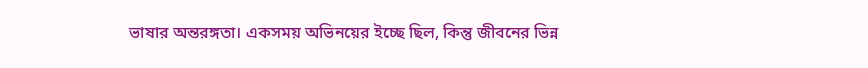ভাষার অন্তরঙ্গতা। একসময় অভিনয়ের ইচ্ছে ছিল, কিন্তু জীবনের ভিন্ন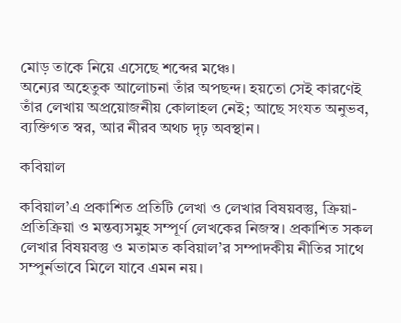মোড় তাকে নিয়ে এসেছে শব্দের মঞ্চে।
অন্যের অহেতুক আলোচনা তাঁর অপছন্দ। হয়তো সেই কারণেই তাঁর লেখায় অপ্রয়োজনীয় কোলাহল নেই; আছে সংযত অনুভব, ব্যক্তিগত স্বর, আর নীরব অথচ দৃঢ় অবস্থান।

কবিয়াল

কবিয়াল’এ প্রকাশিত প্রতিটি লেখা ও লেখার বিষয়বস্তু, ক্রিয়া-প্রতিক্রিয়া ও মন্তব্যসমুহ সম্পূর্ণ লেখকের নিজস্ব। প্রকাশিত সকল লেখার বিষয়বস্তু ও মতামত কবিয়াল’র সম্পাদকীয় নীতির সাথে সম্পুর্নভাবে মিলে যাবে এমন নয়।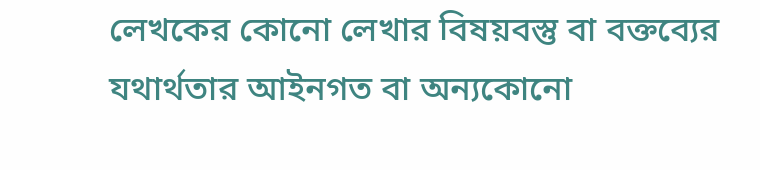লেখকের কোনো লেখার বিষয়বস্তু বা বক্তব্যের যথার্থতার আইনগত বা অন্যকোনো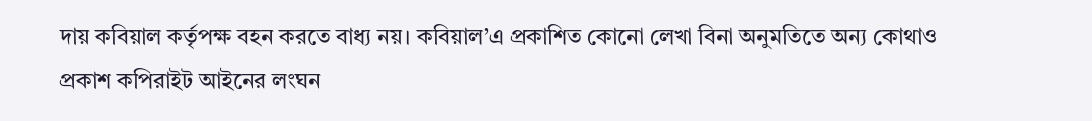দায় কবিয়াল কর্তৃপক্ষ বহন করতে বাধ্য নয়। কবিয়াল’এ প্রকাশিত কোনো লেখা বিনা অনুমতিতে অন্য কোথাও প্রকাশ কপিরাইট আইনের লংঘন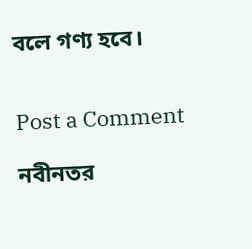বলে গণ্য হবে।


Post a Comment

নবীনতর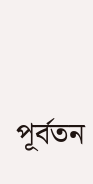পূর্বতন